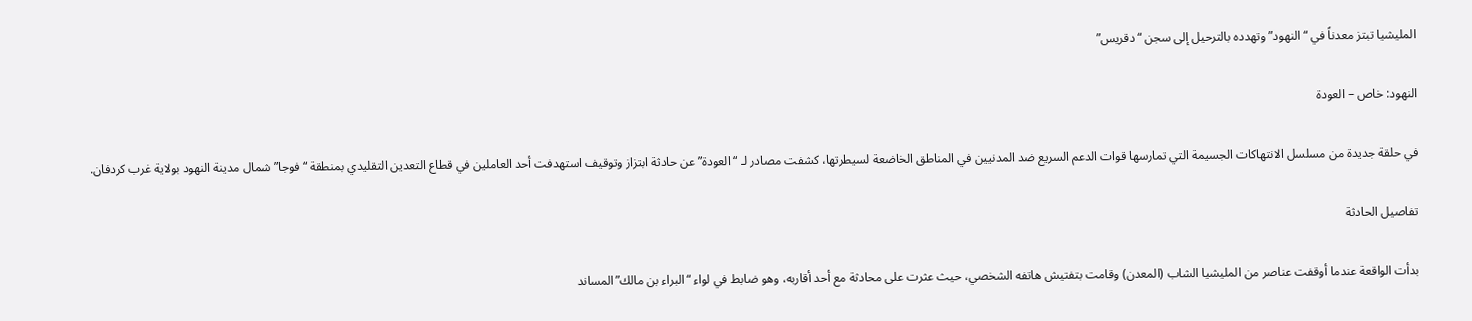المليشيا تبتز معدناً في “النهود” وتهدده بالترحيل إلى سجن “دقريس”

النهود: خاص – العودة

في حلقة جديدة من مسلسل الانتهاكات الجسيمة التي تمارسها قوات الدعم السريع ضد المدنيين في المناطق الخاضعة لسيطرتها، كشفت مصادر لـ “العودة” عن حادثة ابتزاز وتوقيف استهدفت أحد العاملين في قطاع التعدين التقليدي بمنطقة “فوجا” شمال مدينة النهود بولاية غرب كردفان.

تفاصيل الحادثة

بدأت الواقعة عندما أوقفت عناصر من المليشيا الشاب (المعدن) وقامت بتفتيش هاتفه الشخصي، حيث عثرت على محادثة مع أحد أقاربه، وهو ضابط في لواء “البراء بن مالك”المساند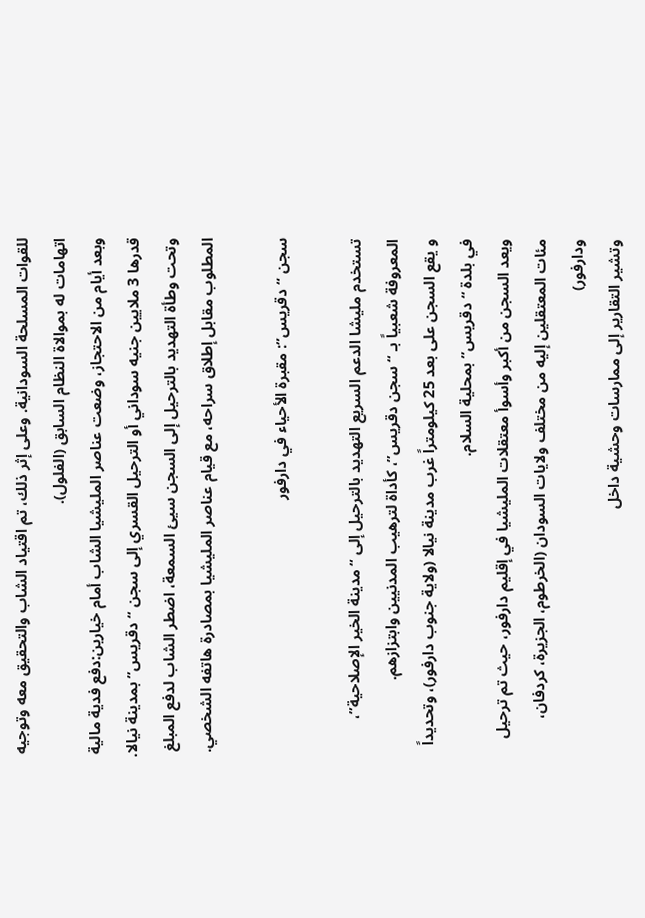للقوات المسلحة السودانية. وعلى إثر ذلك، تم اقتياد الشاب والتحقيق معه وتوجيه اتهامات له بموالاة النظام السابق (الفلول).
وبعد أيام من الاحتجاز، وضعت عناصر المليشيا الشاب أمام خيارين:دفع فدية مالية قدرها 3 ملايين جنيه سوداني أو الترحيل القسري إلى سجن “دقريس” بمدينة نيالا.
وتحت وطأة التهديد بالترحيل إلى السجن سيئ السمعة، اضطر الشاب لدفع المبلغ المطلوب مقابل إطلاق سراحه، مع قيام عناصر المليشيا بمصادرة هاتفه الشخصي.

سجن “دقريس”: مقبرة الأحياء في دارفور

تستخدم مليشا الدعم السريع التهديد بالترحيل إلى “مدينة الخير الإصلاحية”، المعروفة شعبياً بـ “سجن دقريس”، كأداة لترهيب المدنيين وابتزازهم.
و يقع السجن على بعد 25 كيلومتراً غرب مدينة نيالا (ولاية جنوب دارفور)، وتحديداً في بلدة “دقريس” بمحلية السلام.
ويعد السجن من أكبر وأسوأ معتقلات المليشيا في إقليم دارفور، حيث تم ترحيل مئات المعتقلين إليه من مختلف ولايات السودان (الخرطوم، الجزيرة، كردفان، ودارفور)
وتشير التقارير إلى ممارسات وحشية داخل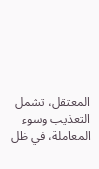المعتقل، تشمل التعذيب وسوء المعاملة، في ظل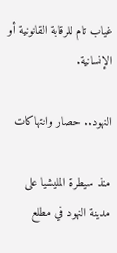غياب تام للرقابة القانونية أو الإنسانية.

النهود.. حصار وانتهاكات

منذ سيطرة المليشيا على مدينة النهود في مطلع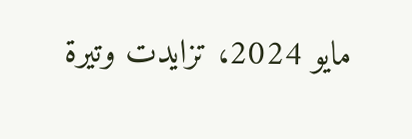مايو 2024، تزايدت وتيرة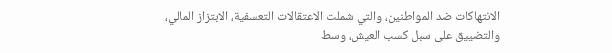الانتهاكات ضد المواطنين، والتي شملت الاعتقالات التعسفية، الابتزاز المالي، والتضييق على سبل كسب العيش، وسط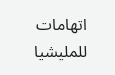اتهامات للمليشيا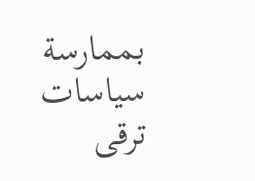بممارسة سياسات ترقى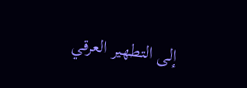إلى التطهير العرقي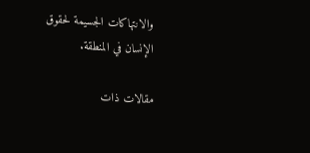والانتهاكات الجسيمة لحقوق الإنسان في المنطقة.

مقالات ذات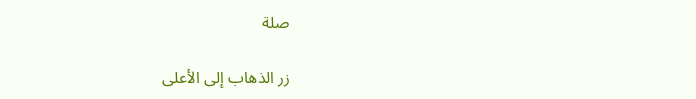صلة

زر الذهاب إلى الأعلى